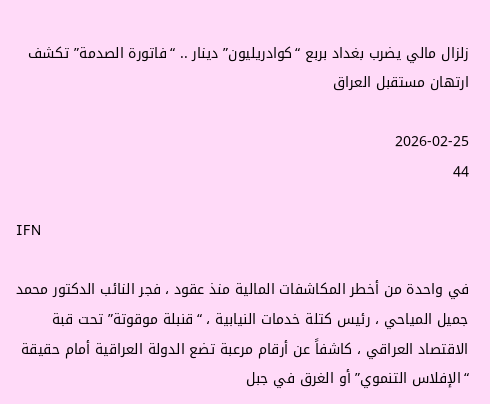زلزال مالي يضرب بغداد بربع “كوادريليون” دينار .. “فاتورة الصدمة” تكشف ارتهان مستقبل العراق

2026-02-25
44

IFN

في واحدة من أخطر المكاشفات المالية منذ عقود ، فجر النائب الدكتور محمد جميل المياحي ، رئيس كتلة خدمات النيابية ، “قنبلة موقوتة” تحت قبة الاقتصاد العراقي ، كاشفاً عن أرقام مرعبة تضع الدولة العراقية أمام حقيقة “الإفلاس التنموي” أو الغرق في جبل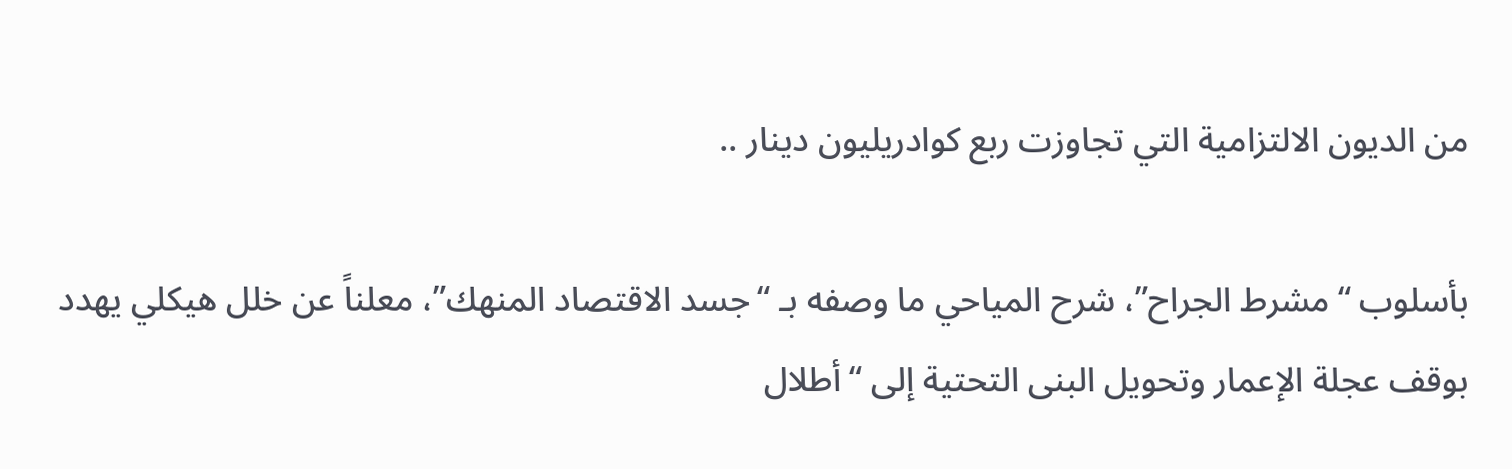من الديون الالتزامية التي تجاوزت ربع كوادريليون دينار ..

بأسلوب “مشرط الجراح”، شرح المياحي ما وصفه بـ “جسد الاقتصاد المنهك”، معلناً عن خلل هيكلي يهدد بوقف عجلة الإعمار وتحويل البنى التحتية إلى “أطلال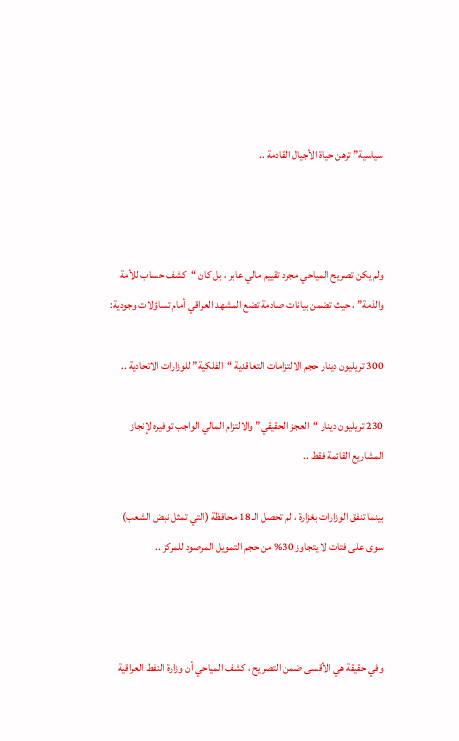سياسية” ترهن حياة الأجيال القادمة ..



ولم يكن تصريح المياحي مجرد تقييم مالي عابر ، بل كان “كشف حساب للأمة والذمة” ، حيث تضمن بيانات صادمة تضع المشهد العراقي أمام تساؤلات وجودية:

300 تريليون دينار حجم الالتزامات التعاقدية “الفلكية” للوزارات الاتحادية ..

230 تريليون دينار “العجز الحقيقي” والالتزام المالي الواجب توفيره لإنجاز المشاريع القائمة فقط ..

بينما تنفق الوزارات بغزارة ، لم تحصل الـ 18 محافظة (التي تمثل نبض الشعب) سوى على فتات لا يتجاوز 30% من حجم التمويل المرصود للمركز ..



وفي حقيقة هي الأقسى ضمن التصريح ، كشف المياحي أن وزارة النفط العراقية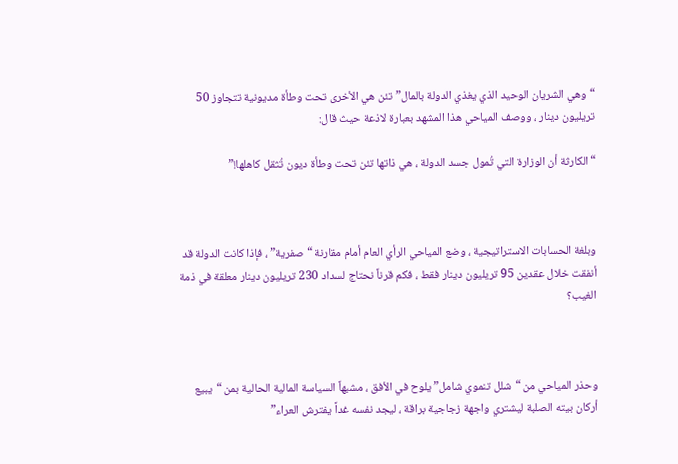“وهي الشريان الوحيد الذي يغذي الدولة بالمال” تئن هي الأخرى تحت وطأة مديونية تتجاوز 50 تريليون دينار ، ووصف المياحي هذا المشهد بعبارة لاذعة حيث قال:

“الكارثة أن الوزارة التي تُمول جسد الدولة ، هي ذاتها تئن تحت وطأة ديون تُثقل كاهلها!”



وبلغة الحسابات الاستراتيجية ، وضع المياحي الرأي العام أمام مقارنة “صفرية” ، فإذا كانت الدولة قد أنفقت خلال عقدين 95 تريليون دينار فقط ، فكم قرناً نحتاج لسداد 230 تريليون دينار معلقة في ذمة الغيب؟



وحذر المياحي من “شلل تنموي شامل” يلوح في الأفق ، مشبهاً السياسة المالية الحالية بمن “يبيع أركان بيته الصلبة ليشتري واجهة زجاجية براقة ، ليجد نفسه غداً يفترش العراء”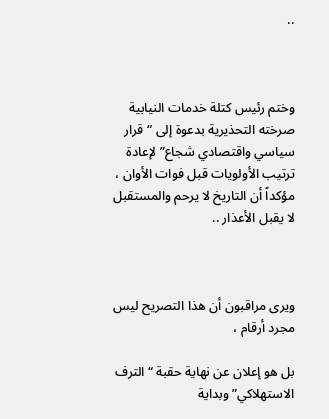..



وختم رئيس كتلة خدمات النيابية صرخته التحذيرية بدعوة إلى “قرار سياسي واقتصادي شجاع” لإعادة ترتيب الأولويات قبل فوات الأوان ، مؤكداً أن التاريخ لا يرحم والمستقبل لا يقبل الأعذار ..



ويرى مراقبون أن هذا التصريح ليس مجرد أرقام ،

بل هو إعلان عن نهاية حقبة “الترف الاستهلاكي” وبداية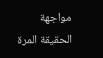مواجهة الحقيقة المرة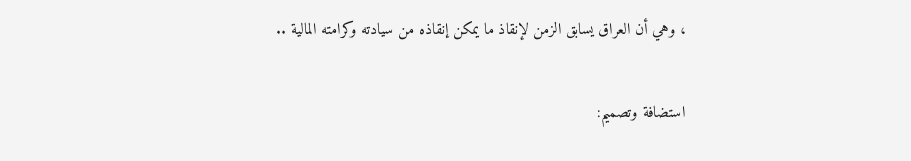، وهي أن العراق يسابق الزمن لإنقاذ ما يمكن إنقاذه من سيادته وكرامته المالية ..

استضافة وتصميم: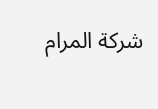شركة المرام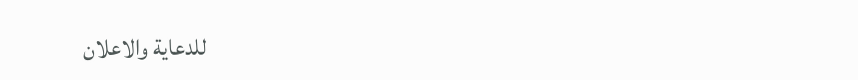للدعاية والاعلان